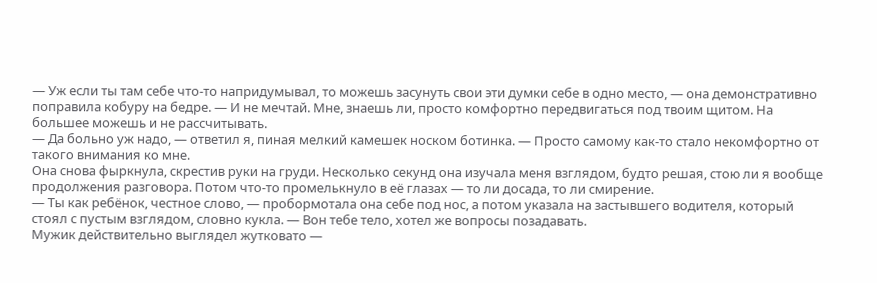— Уж если ты там себе что-то напридумывал, то можешь засунуть свои эти думки себе в одно место, — она демонстративно поправила кобуру на бедре. — И не мечтай. Мне, знаешь ли, просто комфортно передвигаться под твоим щитом. На большее можешь и не рассчитывать.
— Да больно уж надо, — ответил я, пиная мелкий камешек носком ботинка. — Просто самому как-то стало некомфортно от такого внимания ко мне.
Она снова фыркнула, скрестив руки на груди. Несколько секунд она изучала меня взглядом, будто решая, стою ли я вообще продолжения разговора. Потом что-то промелькнуло в её глазах — то ли досада, то ли смирение.
— Ты как ребёнок, честное слово, — пробормотала она себе под нос, а потом указала на застывшего водителя, который стоял с пустым взглядом, словно кукла. — Вон тебе тело, хотел же вопросы позадавать.
Мужик действительно выглядел жутковато —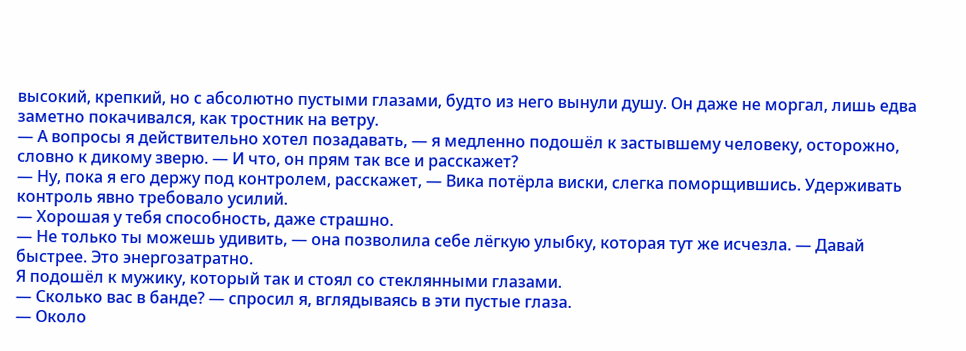высокий, крепкий, но с абсолютно пустыми глазами, будто из него вынули душу. Он даже не моргал, лишь едва заметно покачивался, как тростник на ветру.
— А вопросы я действительно хотел позадавать, — я медленно подошёл к застывшему человеку, осторожно, словно к дикому зверю. — И что, он прям так все и расскажет?
— Ну, пока я его держу под контролем, расскажет, — Вика потёрла виски, слегка поморщившись. Удерживать контроль явно требовало усилий.
— Хорошая у тебя способность, даже страшно.
— Не только ты можешь удивить, — она позволила себе лёгкую улыбку, которая тут же исчезла. — Давай быстрее. Это энергозатратно.
Я подошёл к мужику, который так и стоял со стеклянными глазами.
— Сколько вас в банде? — спросил я, вглядываясь в эти пустые глаза.
— Около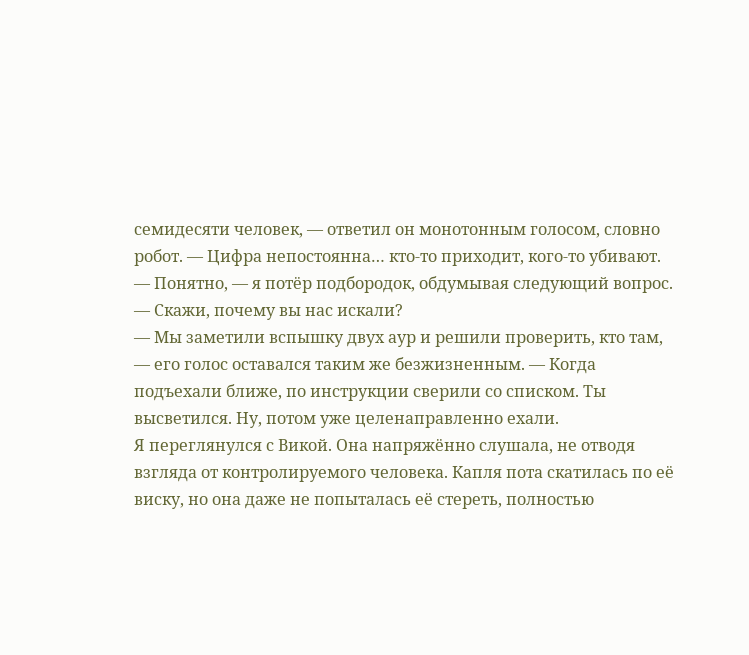семидесяти человек, — ответил он монотонным голосом, словно робот. — Цифра непостоянна… кто-то приходит, кого-то убивают.
— Понятно, — я потёр подбородок, обдумывая следующий вопрос. — Скажи, почему вы нас искали?
— Мы заметили вспышку двух аур и решили проверить, кто там, — его голос оставался таким же безжизненным. — Когда подъехали ближе, по инструкции сверили со списком. Ты высветился. Ну, потом уже целенаправленно ехали.
Я переглянулся с Викой. Она напряжённо слушала, не отводя взгляда от контролируемого человека. Капля пота скатилась по её виску, но она даже не попыталась её стереть, полностью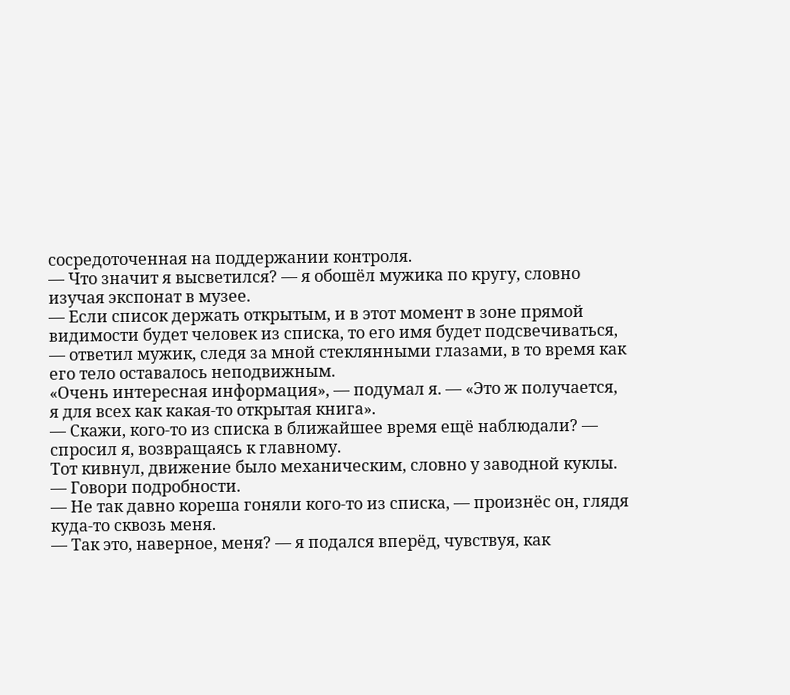сосредоточенная на поддержании контроля.
— Что значит я высветился? — я обошёл мужика по кругу, словно изучая экспонат в музее.
— Если список держать открытым, и в этот момент в зоне прямой видимости будет человек из списка, то его имя будет подсвечиваться, — ответил мужик, следя за мной стеклянными глазами, в то время как его тело оставалось неподвижным.
«Очень интересная информация», — подумал я. — «Это ж получается, я для всех как какая-то открытая книга».
— Скажи, кого-то из списка в ближайшее время ещё наблюдали? — спросил я, возвращаясь к главному.
Тот кивнул, движение было механическим, словно у заводной куклы.
— Говори подробности.
— Не так давно кореша гоняли кого-то из списка, — произнёс он, глядя куда-то сквозь меня.
— Так это, наверное, меня? — я подался вперёд, чувствуя, как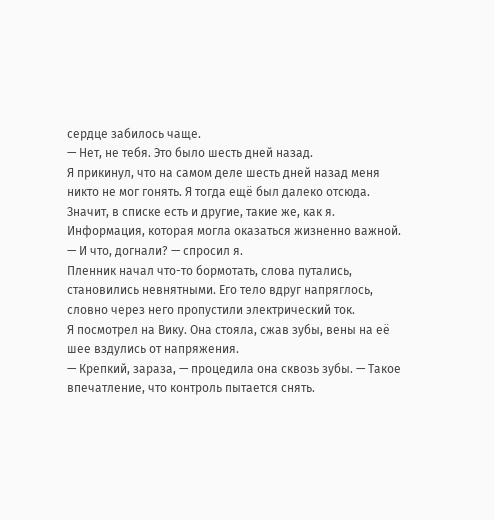сердце забилось чаще.
— Нет, не тебя. Это было шесть дней назад.
Я прикинул, что на самом деле шесть дней назад меня никто не мог гонять. Я тогда ещё был далеко отсюда. Значит, в списке есть и другие, такие же, как я. Информация, которая могла оказаться жизненно важной.
— И что, догнали? — спросил я.
Пленник начал что-то бормотать, слова путались, становились невнятными. Его тело вдруг напряглось, словно через него пропустили электрический ток.
Я посмотрел на Вику. Она стояла, сжав зубы, вены на её шее вздулись от напряжения.
— Крепкий, зараза, — процедила она сквозь зубы. — Такое впечатление, что контроль пытается снять.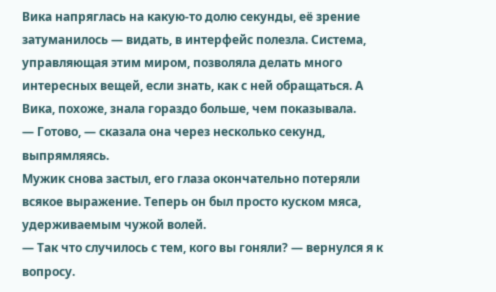Вика напряглась на какую-то долю секунды, её зрение затуманилось — видать, в интерфейс полезла. Система, управляющая этим миром, позволяла делать много интересных вещей, если знать, как с ней обращаться. А Вика, похоже, знала гораздо больше, чем показывала.
— Готово, — сказала она через несколько секунд, выпрямляясь.
Мужик снова застыл, его глаза окончательно потеряли всякое выражение. Теперь он был просто куском мяса, удерживаемым чужой волей.
— Так что случилось с тем, кого вы гоняли? — вернулся я к вопросу.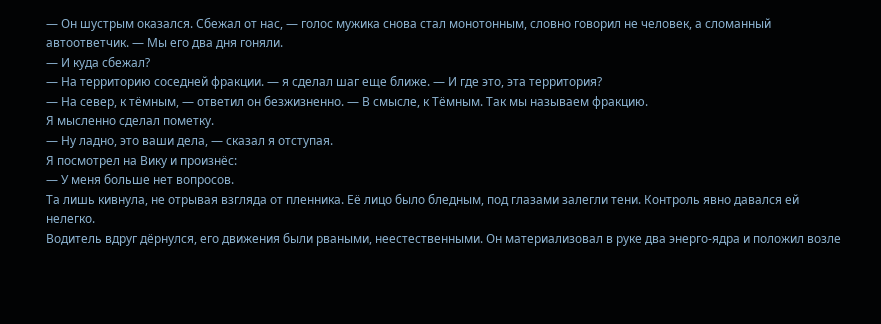— Он шустрым оказался. Сбежал от нас, — голос мужика снова стал монотонным, словно говорил не человек, а сломанный автоответчик. — Мы его два дня гоняли.
— И куда сбежал?
— На территорию соседней фракции. — я сделал шаг еще ближе. — И где это, эта территория?
— На север, к тёмным, — ответил он безжизненно. — В смысле, к Тёмным. Так мы называем фракцию.
Я мысленно сделал пометку.
— Ну ладно, это ваши дела, — сказал я отступая.
Я посмотрел на Вику и произнёс:
— У меня больше нет вопросов.
Та лишь кивнула, не отрывая взгляда от пленника. Её лицо было бледным, под глазами залегли тени. Контроль явно давался ей нелегко.
Водитель вдруг дёрнулся, его движения были рваными, неестественными. Он материализовал в руке два энерго-ядра и положил возле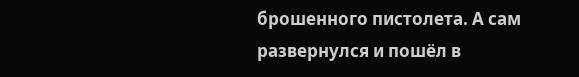брошенного пистолета. А сам развернулся и пошёл в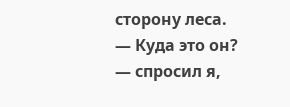сторону леса.
— Куда это он? — спросил я,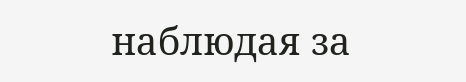наблюдая за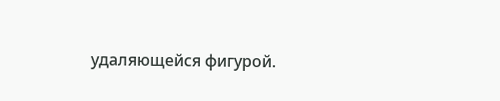удаляющейся фигурой.